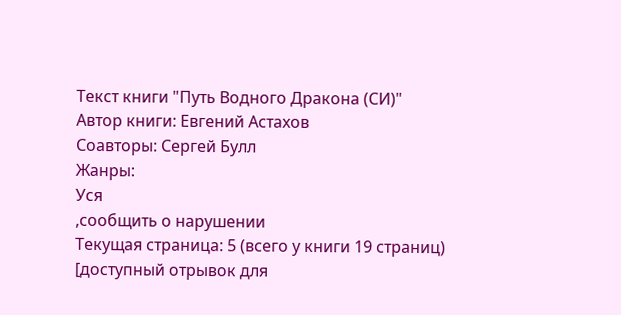Текст книги "Путь Водного Дракона (СИ)"
Автор книги: Евгений Астахов
Соавторы: Сергей Булл
Жанры:
Уся
,сообщить о нарушении
Текущая страница: 5 (всего у книги 19 страниц) [доступный отрывок для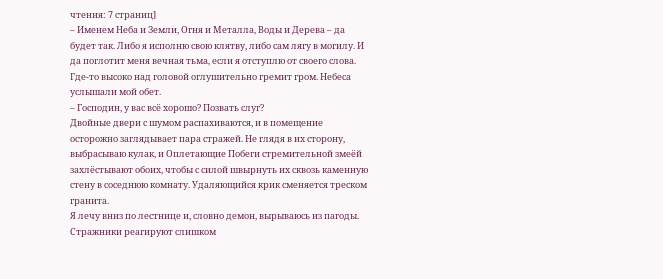чтения: 7 страниц]
– Именем Неба и Земли, Огня и Металла, Воды и Дерева – да будет так. Либо я исполню свою клятву, либо сам лягу в могилу. И да поглотит меня вечная тьма, если я отступлю от своего слова.
Где-то высоко над головой оглушительно гремит гром. Небеса услышали мой обет.
– Господин, у вас всё хорошо? Позвать слуг?
Двойные двери с шумом распахиваются, и в помещение осторожно заглядывает пара стражей. Не глядя в их сторону, выбрасываю кулак, и Оплетающие Побеги стремительной змеёй захлёстывают обоих, чтобы с силой швырнуть их сквозь каменную стену в соседнюю комнату. Удаляющийся крик сменяется треском гранита.
Я лечу вниз по лестнице и, словно демон, вырываюсь из пагоды. Стражники реагируют слишком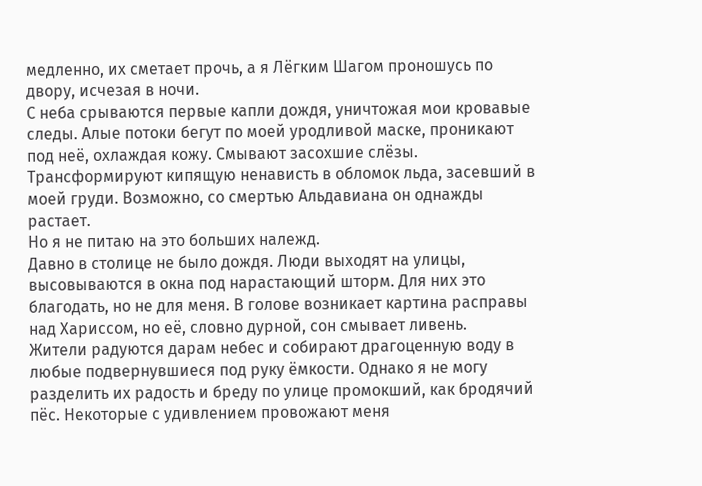медленно, их сметает прочь, а я Лёгким Шагом проношусь по двору, исчезая в ночи.
С неба срываются первые капли дождя, уничтожая мои кровавые следы. Алые потоки бегут по моей уродливой маске, проникают под неё, охлаждая кожу. Смывают засохшие слёзы. Трансформируют кипящую ненависть в обломок льда, засевший в моей груди. Возможно, со смертью Альдавиана он однажды растает.
Но я не питаю на это больших належд.
Давно в столице не было дождя. Люди выходят на улицы, высовываются в окна под нарастающий шторм. Для них это благодать, но не для меня. В голове возникает картина расправы над Хариссом, но её, словно дурной, сон смывает ливень.
Жители радуются дарам небес и собирают драгоценную воду в любые подвернувшиеся под руку ёмкости. Однако я не могу разделить их радость и бреду по улице промокший, как бродячий пёс. Некоторые с удивлением провожают меня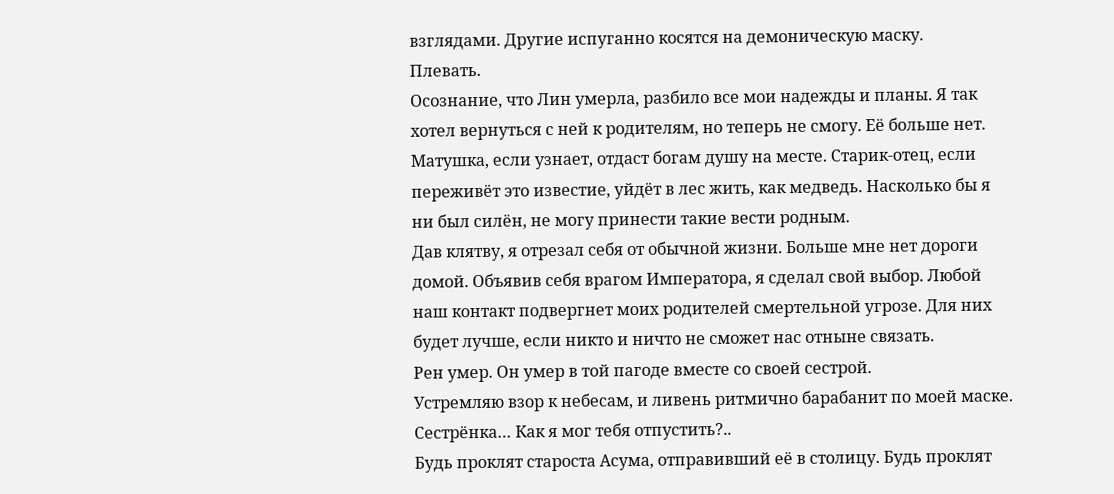взглядами. Другие испуганно косятся на демоническую маску.
Плевать.
Осознание, что Лин умерла, разбило все мои надежды и планы. Я так хотел вернуться с ней к родителям, но теперь не смогу. Её больше нет. Матушка, если узнает, отдаст богам душу на месте. Старик-отец, если переживёт это известие, уйдёт в лес жить, как медведь. Насколько бы я ни был силён, не могу принести такие вести родным.
Дав клятву, я отрезал себя от обычной жизни. Больше мне нет дороги домой. Объявив себя врагом Императора, я сделал свой выбор. Любой наш контакт подвергнет моих родителей смертельной угрозе. Для них будет лучше, если никто и ничто не сможет нас отныне связать.
Рен умер. Он умер в той пагоде вместе со своей сестрой.
Устремляю взор к небесам, и ливень ритмично барабанит по моей маске.
Сестрёнка… Как я мог тебя отпустить?..
Будь проклят староста Асума, отправивший её в столицу. Будь проклят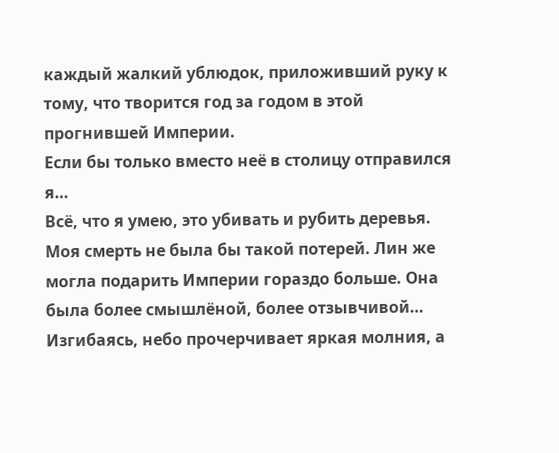каждый жалкий ублюдок, приложивший руку к тому, что творится год за годом в этой прогнившей Империи.
Если бы только вместо неё в столицу отправился я…
Всё, что я умею, это убивать и рубить деревья. Моя смерть не была бы такой потерей. Лин же могла подарить Империи гораздо больше. Она была более смышлёной, более отзывчивой…
Изгибаясь, небо прочерчивает яркая молния, а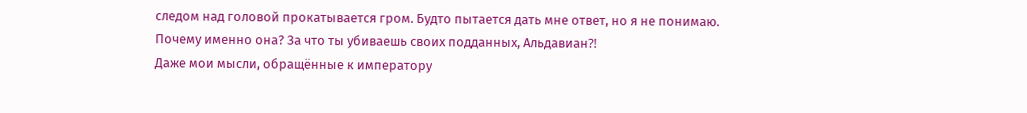следом над головой прокатывается гром. Будто пытается дать мне ответ, но я не понимаю.
Почему именно она? За что ты убиваешь своих подданных, Альдавиан⁈
Даже мои мысли, обращённые к императору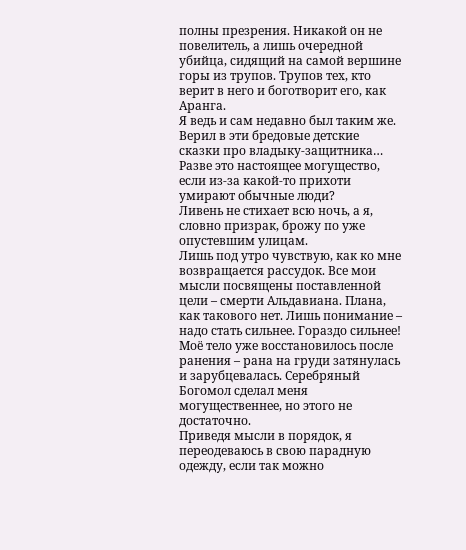полны презрения. Никакой он не повелитель, а лишь очередной убийца, сидящий на самой вершине горы из трупов. Трупов тех, кто верит в него и боготворит его, как Аранга.
Я ведь и сам недавно был таким же. Верил в эти бредовые детские сказки про владыку-защитника… Разве это настоящее могущество, если из-за какой-то прихоти умирают обычные люди?
Ливень не стихает всю ночь, а я, словно призрак, брожу по уже опустевшим улицам.
Лишь под утро чувствую, как ко мне возвращается рассудок. Все мои мысли посвящены поставленной цели – смерти Альдавиана. Плана, как такового нет. Лишь понимание – надо стать сильнее. Гораздо сильнее!
Моё тело уже восстановилось после ранения – рана на груди затянулась и зарубцевалась. Серебряный Богомол сделал меня могущественнее, но этого не достаточно.
Приведя мысли в порядок, я переодеваюсь в свою парадную одежду, если так можно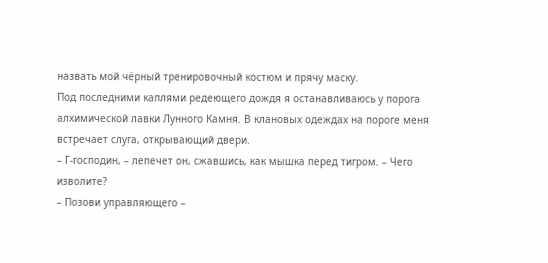назвать мой чёрный тренировочный костюм и прячу маску.
Под последними каплями редеющего дождя я останавливаюсь у порога алхимической лавки Лунного Камня. В клановых одеждах на пороге меня встречает слуга, открывающий двери.
– Г-господин, – лепечет он, сжавшись, как мышка перед тигром. – Чего изволите?
– Позови управляющего –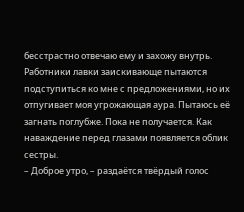бесстрастно отвечаю ему и захожу внутрь.
Работники лавки заискивающе пытаются подступиться ко мне с предложениями, но их отпугивает моя угрожающая аура. Пытаюсь её загнать поглубже. Пока не получается. Как наваждение перед глазами появляется облик сестры.
– Доброе утро, – раздаётся твёрдый голос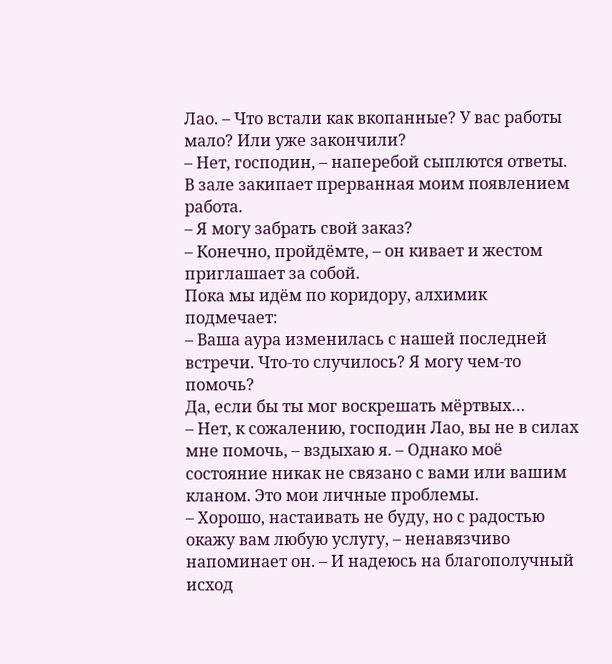Лао. – Что встали как вкопанные? У вас работы мало? Или уже закончили?
– Нет, господин, – наперебой сыплются ответы.
В зале закипает прерванная моим появлением работа.
– Я могу забрать свой заказ?
– Конечно, пройдёмте, – он кивает и жестом приглашает за собой.
Пока мы идём по коридору, алхимик подмечает:
– Ваша аура изменилась с нашей последней встречи. Что-то случилось? Я могу чем-то помочь?
Да, если бы ты мог воскрешать мёртвых…
– Нет, к сожалению, господин Лао, вы не в силах мне помочь, – вздыхаю я. – Однако моё состояние никак не связано с вами или вашим кланом. Это мои личные проблемы.
– Хорошо, настаивать не буду, но с радостью окажу вам любую услугу, – ненавязчиво напоминает он. – И надеюсь на благополучный исход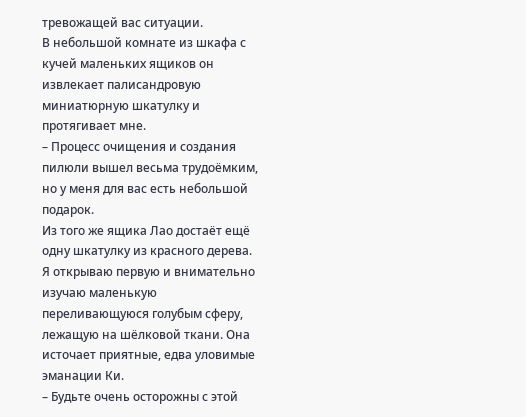тревожащей вас ситуации.
В небольшой комнате из шкафа с кучей маленьких ящиков он извлекает палисандровую миниатюрную шкатулку и протягивает мне.
– Процесс очищения и создания пилюли вышел весьма трудоёмким, но у меня для вас есть небольшой подарок.
Из того же ящика Лао достаёт ещё одну шкатулку из красного дерева.
Я открываю первую и внимательно изучаю маленькую переливающуюся голубым сферу, лежащую на шёлковой ткани. Она источает приятные, едва уловимые эманации Ки.
– Будьте очень осторожны с этой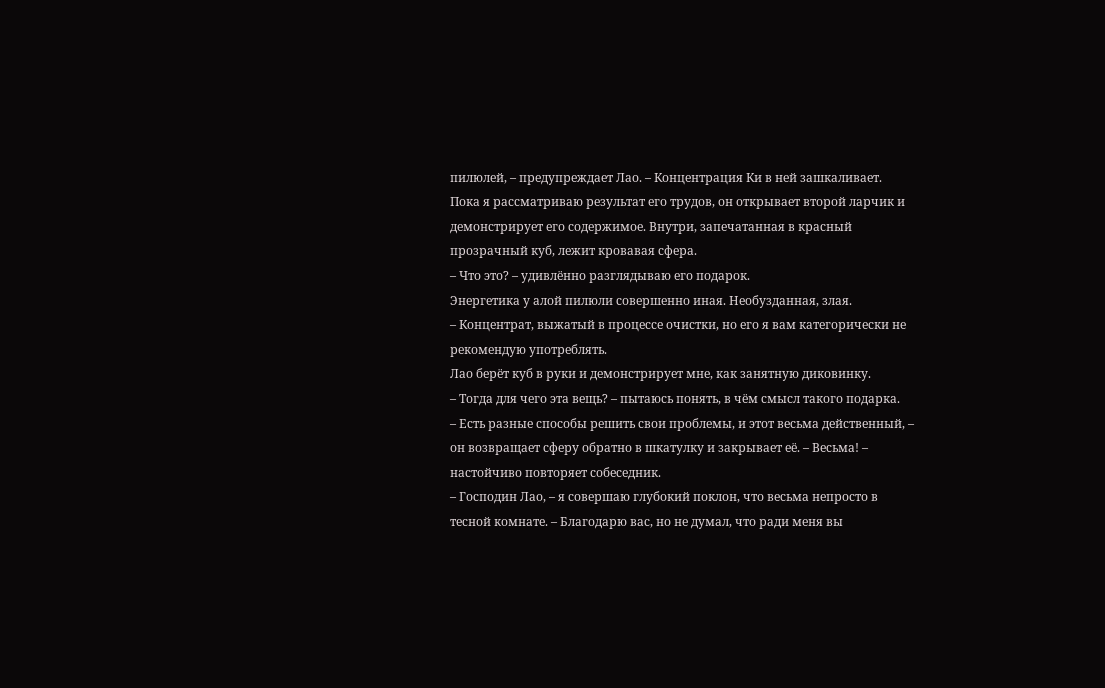пилюлей, – предупреждает Лао. – Концентрация Ки в ней зашкаливает.
Пока я рассматриваю результат его трудов, он открывает второй ларчик и демонстрирует его содержимое. Внутри, запечатанная в красный прозрачный куб, лежит кровавая сфера.
– Что это? – удивлённо разглядываю его подарок.
Энергетика у алой пилюли совершенно иная. Необузданная, злая.
– Концентрат, выжатый в процессе очистки, но его я вам категорически не рекомендую употреблять.
Лао берёт куб в руки и демонстрирует мне, как занятную диковинку.
– Тогда для чего эта вещь? – пытаюсь понять, в чём смысл такого подарка.
– Есть разные способы решить свои проблемы, и этот весьма действенный, – он возвращает сферу обратно в шкатулку и закрывает её. – Весьма! – настойчиво повторяет собеседник.
– Господин Лао, – я совершаю глубокий поклон, что весьма непросто в тесной комнате. – Благодарю вас, но не думал, что ради меня вы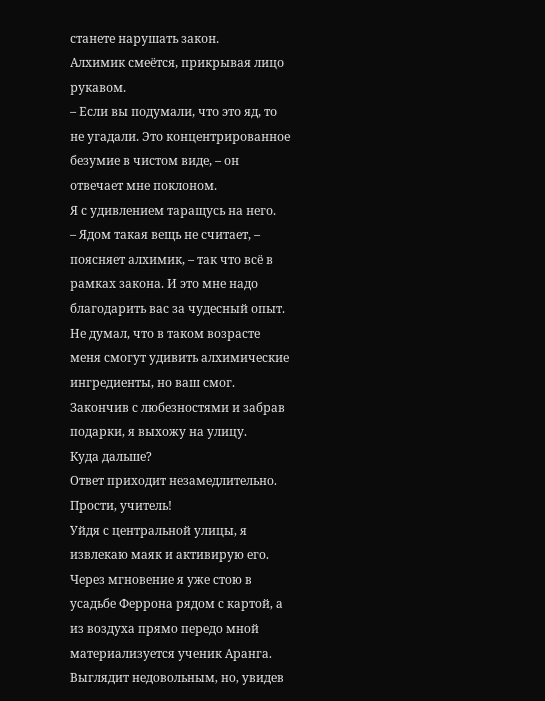станете нарушать закон.
Алхимик смеётся, прикрывая лицо рукавом.
– Если вы подумали, что это яд, то не угадали. Это концентрированное безумие в чистом виде, – он отвечает мне поклоном.
Я с удивлением таращусь на него.
– Ядом такая вещь не считает, – поясняет алхимик, – так что всё в рамках закона. И это мне надо благодарить вас за чудесный опыт. Не думал, что в таком возрасте меня смогут удивить алхимические ингредиенты, но ваш смог.
Закончив с любезностями и забрав подарки, я выхожу на улицу.
Куда дальше?
Ответ приходит незамедлительно.
Прости, учитель!
Уйдя с центральной улицы, я извлекаю маяк и активирую его. Через мгновение я уже стою в усадьбе Феррона рядом с картой, а из воздуха прямо передо мной материализуется ученик Аранга. Выглядит недовольным, но, увидев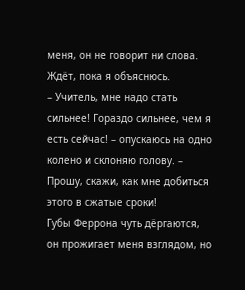меня, он не говорит ни слова. Ждёт, пока я объяснюсь.
– Учитель, мне надо стать сильнее! Гораздо сильнее, чем я есть сейчас! – опускаюсь на одно колено и склоняю голову. – Прошу, скажи, как мне добиться этого в сжатые сроки!
Губы Феррона чуть дёргаются, он прожигает меня взглядом, но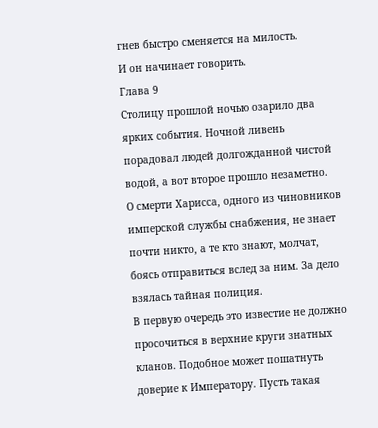гнев быстро сменяется на милость.
И он начинает говорить.
Глава 9
Столицу прошлой ночью озарило два ярких события. Ночной ливень порадовал людей долгожданной чистой водой, а вот второе прошло незаметно.
О смерти Харисса, одного из чиновников имперской службы снабжения, не знает почти никто, а те кто знают, молчат, боясь отправиться вслед за ним. За дело взялась тайная полиция.
В первую очередь это известие не должно просочиться в верхние круги знатных кланов. Подобное может пошатнуть доверие к Императору. Пусть такая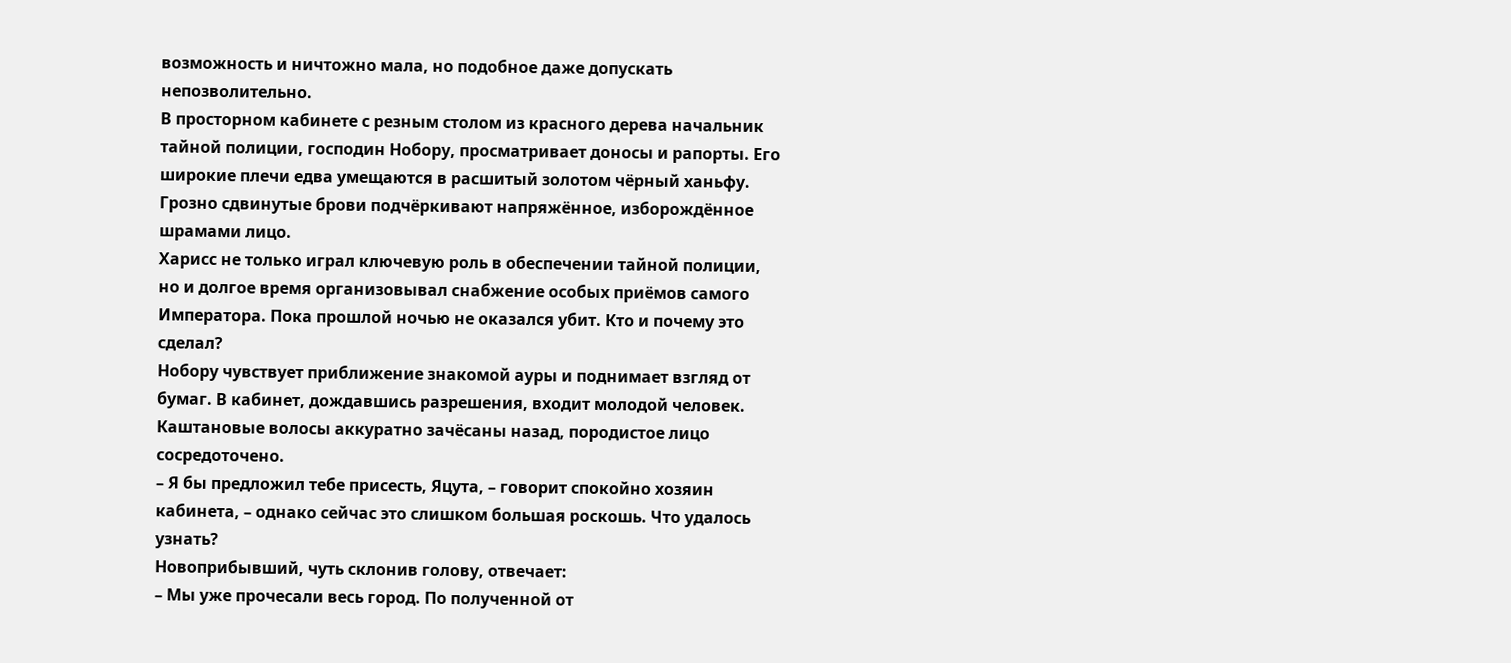возможность и ничтожно мала, но подобное даже допускать непозволительно.
В просторном кабинете с резным столом из красного дерева начальник тайной полиции, господин Нобору, просматривает доносы и рапорты. Его широкие плечи едва умещаются в расшитый золотом чёрный ханьфу. Грозно сдвинутые брови подчёркивают напряжённое, изборождённое шрамами лицо.
Хариcс не только играл ключевую роль в обеспечении тайной полиции, но и долгое время организовывал снабжение особых приёмов самого Императора. Пока прошлой ночью не оказался убит. Кто и почему это сделал?
Нобору чувствует приближение знакомой ауры и поднимает взгляд от бумаг. В кабинет, дождавшись разрешения, входит молодой человек. Каштановые волосы аккуратно зачёсаны назад, породистое лицо сосредоточено.
– Я бы предложил тебе присесть, Яцута, – говорит спокойно хозяин кабинета, – однако сейчас это слишком большая роскошь. Что удалось узнать?
Новоприбывший, чуть склонив голову, отвечает:
– Мы уже прочесали весь город. По полученной от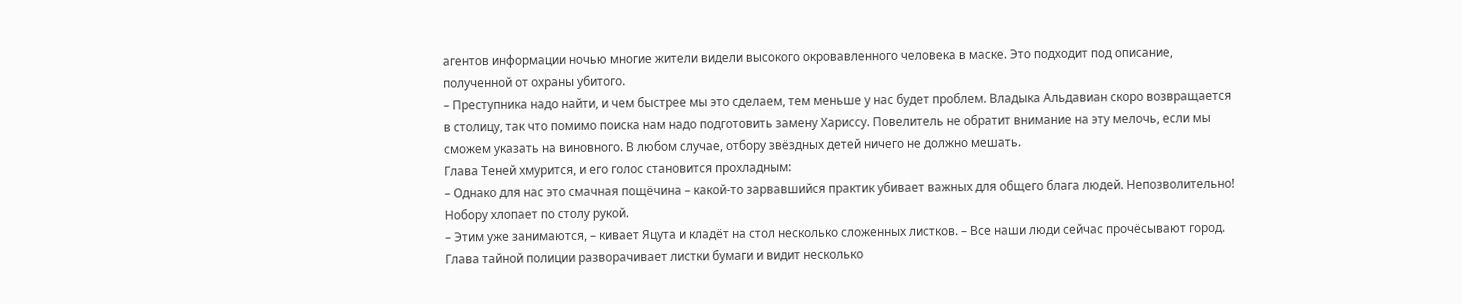агентов информации ночью многие жители видели высокого окровавленного человека в маске. Это подходит под описание, полученной от охраны убитого.
– Преступника надо найти, и чем быстрее мы это сделаем, тем меньше у нас будет проблем. Владыка Альдавиан скоро возвращается в столицу, так что помимо поиска нам надо подготовить замену Хариссу. Повелитель не обратит внимание на эту мелочь, если мы сможем указать на виновного. В любом случае, отбору звёздных детей ничего не должно мешать.
Глава Теней хмурится, и его голос становится прохладным:
– Однако для нас это смачная пощёчина – какой-то зарвавшийся практик убивает важных для общего блага людей. Непозволительно!
Нобору хлопает по столу рукой.
– Этим уже занимаются, – кивает Яцута и кладёт на стол несколько сложенных листков. – Все наши люди сейчас прочёсывают город.
Глава тайной полиции разворачивает листки бумаги и видит несколько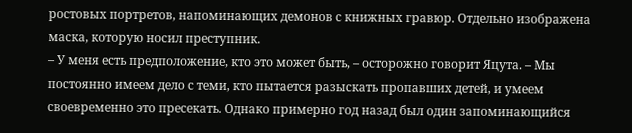ростовых портретов, напоминающих демонов с книжных гравюр. Отдельно изображена маска, которую носил преступник.
– У меня есть предположение, кто это может быть, – осторожно говорит Яцута. – Мы постоянно имеем дело с теми, кто пытается разыскать пропавших детей, и умеем своевременно это пресекать. Однако примерно год назад был один запоминающийся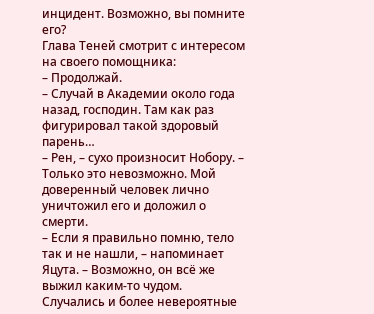инцидент. Возможно, вы помните его?
Глава Теней смотрит с интересом на своего помощника:
– Продолжай.
– Случай в Академии около года назад, господин. Там как раз фигурировал такой здоровый парень…
– Рен, – сухо произносит Нобору. – Только это невозможно. Мой доверенный человек лично уничтожил его и доложил о смерти.
– Если я правильно помню, тело так и не нашли, – напоминает Яцута. – Возможно, он всё же выжил каким-то чудом. Случались и более невероятные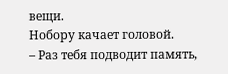вещи.
Нобору качает головой.
– Раз тебя подводит память,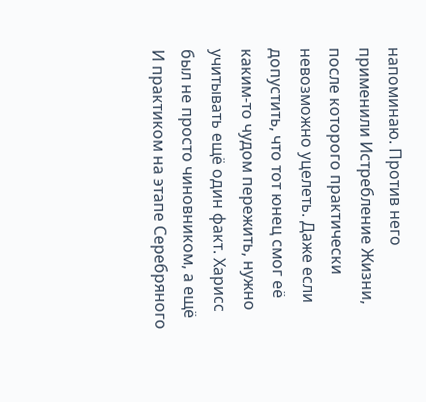напоминаю. Против него применили Истребление Жизни, после которого практически невозможно уцелеть. Даже если допустить, что тот юнец смог её каким-то чудом пережить, нужно учитывать ещё один факт. Хариcс был не просто чиновником, а ещё И практиком на этапе Серебряного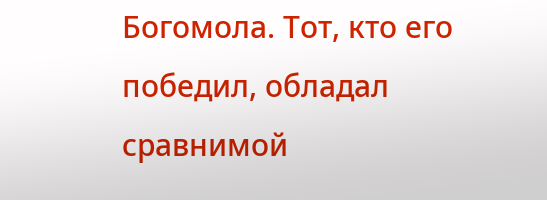Богомола. Тот, кто его победил, обладал сравнимой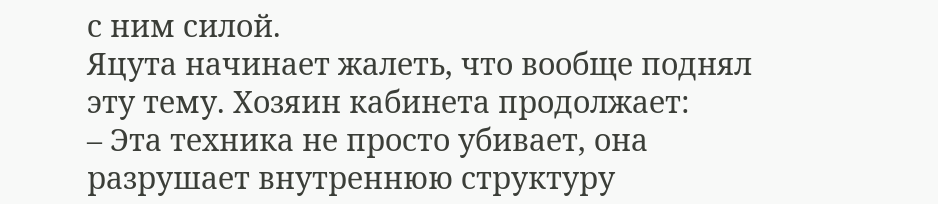с ним силой.
Яцута начинает жалеть, что вообще поднял эту тему. Хозяин кабинета продолжает:
– Эта техника не просто убивает, она разрушает внутреннюю структуру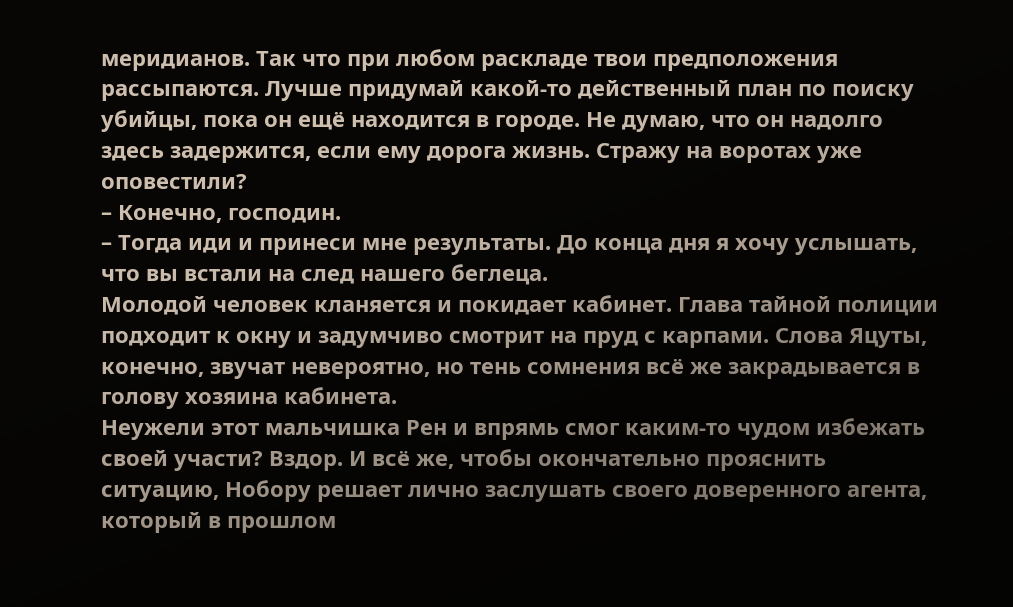меридианов. Так что при любом раскладе твои предположения рассыпаются. Лучше придумай какой-то действенный план по поиску убийцы, пока он ещё находится в городе. Не думаю, что он надолго здесь задержится, если ему дорога жизнь. Стражу на воротах уже оповестили?
– Конечно, господин.
– Тогда иди и принеси мне результаты. До конца дня я хочу услышать, что вы встали на след нашего беглеца.
Молодой человек кланяется и покидает кабинет. Глава тайной полиции подходит к окну и задумчиво смотрит на пруд с карпами. Слова Яцуты, конечно, звучат невероятно, но тень сомнения всё же закрадывается в голову хозяина кабинета.
Неужели этот мальчишка Рен и впрямь смог каким-то чудом избежать своей участи? Вздор. И всё же, чтобы окончательно прояснить ситуацию, Нобору решает лично заслушать своего доверенного агента, который в прошлом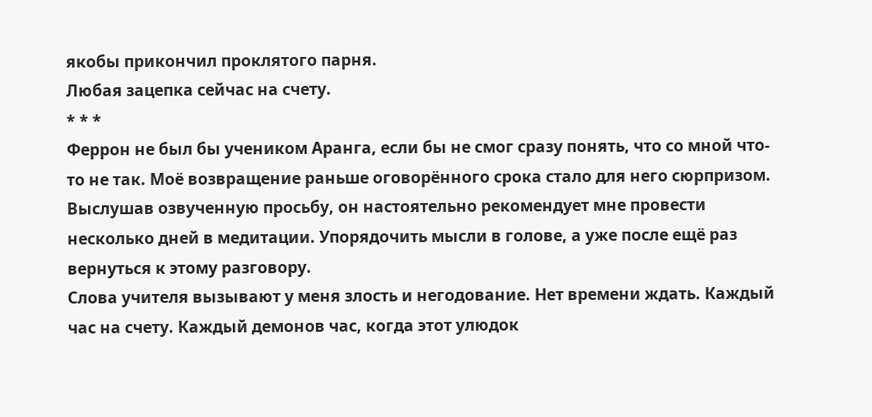якобы прикончил проклятого парня.
Любая зацепка сейчас на счету.
* * *
Феррон не был бы учеником Аранга, если бы не смог сразу понять, что со мной что-то не так. Моё возвращение раньше оговорённого срока стало для него сюрпризом. Выслушав озвученную просьбу, он настоятельно рекомендует мне провести несколько дней в медитации. Упорядочить мысли в голове, а уже после ещё раз вернуться к этому разговору.
Слова учителя вызывают у меня злость и негодование. Нет времени ждать. Каждый час на счету. Каждый демонов час, когда этот улюдок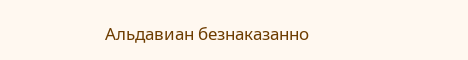Альдавиан безнаказанно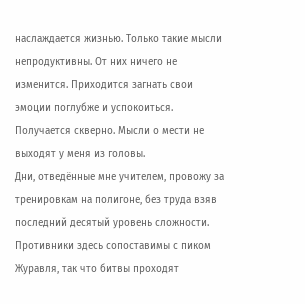наслаждается жизнью. Только такие мысли непродуктивны. От них ничего не изменится. Приходится загнать свои эмоции поглубже и успокоиться. Получается скверно. Мысли о мести не выходят у меня из головы.
Дни, отведённые мне учителем, провожу за тренировкам на полигоне, без труда взяв последний десятый уровень сложности. Противники здесь сопоставимы с пиком Журавля, так что битвы проходят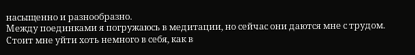насыщенно и разнообразно.
Между поединками я погружаюсь в медитации, но сейчас они даются мне с трудом. Стоит мне уйти хоть немного в себя, как в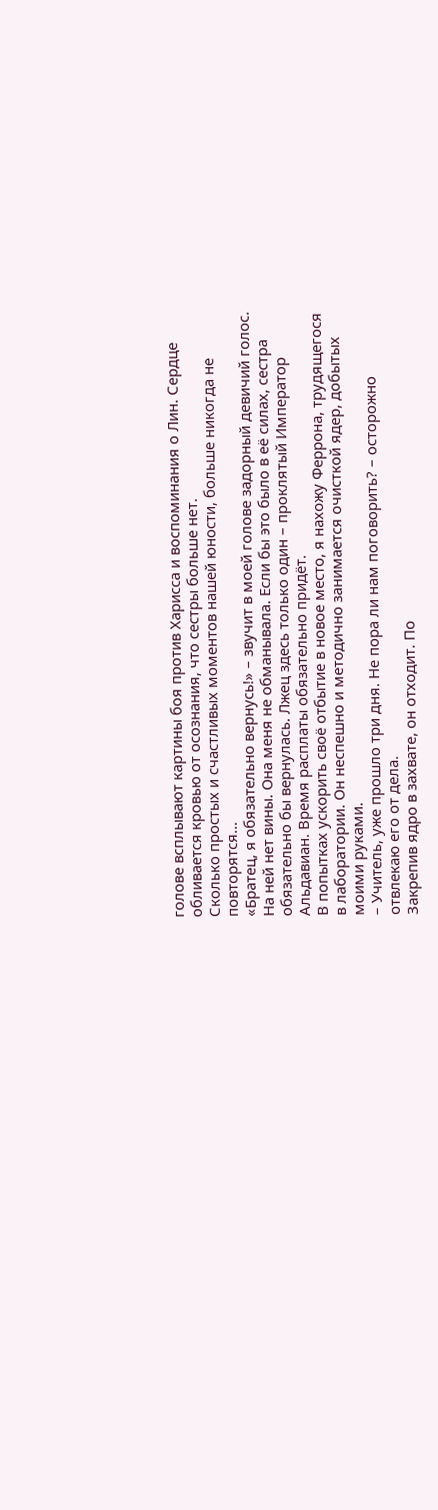голове всплывают картины боя против Харисса и воспоминания о Лин. Сердце обливается кровью от осознания, что сестры больше нет.
Сколько простых и счастливых моментов нашей юности, больше никогда не повторятся…
«Братец, я обязательно вернусь!» – звучит в моей голове задорный девичий голос.
На ней нет вины. Она меня не обманывала. Если бы это было в её силах, сестра обязательно бы вернулась. Лжец здесь только один – проклятый Император Альдавиан. Время расплаты обязательно придёт.
В попытках ускорить своё отбытие в новое место, я нахожу Феррона, трудящегося в лаборатории. Он неспешно и методично занимается очисткой ядер, добытых моими руками.
– Учитель, уже прошло три дня. Не пора ли нам поговорить? – осторожно отвлекаю его от дела.
Закрепив ядро в захвате, он отходит. По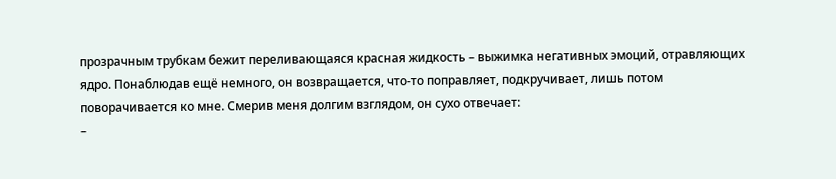прозрачным трубкам бежит переливающаяся красная жидкость – выжимка негативных эмоций, отравляющих ядро. Понаблюдав ещё немного, он возвращается, что-то поправляет, подкручивает, лишь потом поворачивается ко мне. Смерив меня долгим взглядом, он сухо отвечает:
–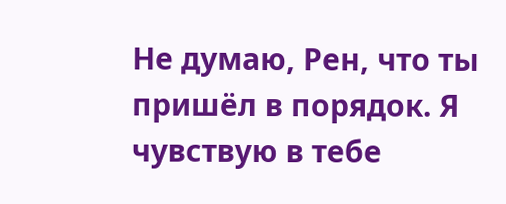Не думаю, Рен, что ты пришёл в порядок. Я чувствую в тебе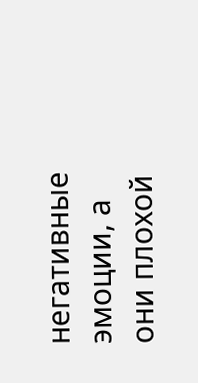негативные эмоции, а они плохой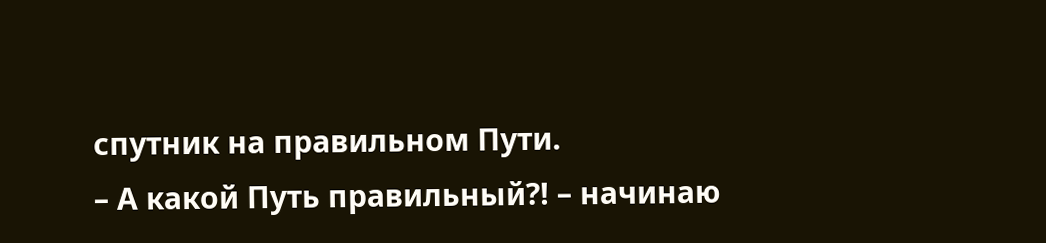спутник на правильном Пути.
– А какой Путь правильный⁈ – начинаю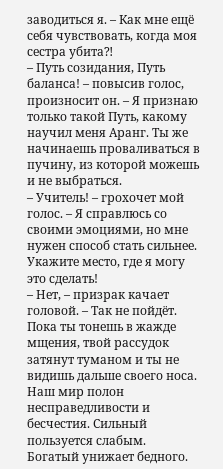заводиться я. – Как мне ещё себя чувствовать, когда моя сестра убита⁈
– Путь созидания, Путь баланса! – повысив голос, произносит он. – Я признаю только такой Путь, какому научил меня Аранг. Ты же начинаешь проваливаться в пучину, из которой можешь и не выбраться.
– Учитель! – грохочет мой голос. – Я справлюсь со своими эмоциями, но мне нужен способ стать сильнее. Укажите место, где я могу это сделать!
– Нет, – призрак качает головой. – Так не пойдёт. Пока ты тонешь в жажде мщения, твой рассудок затянут туманом и ты не видишь дальше своего носа. Наш мир полон несправедливости и бесчестия. Сильный пользуется слабым. Богатый унижает бедного.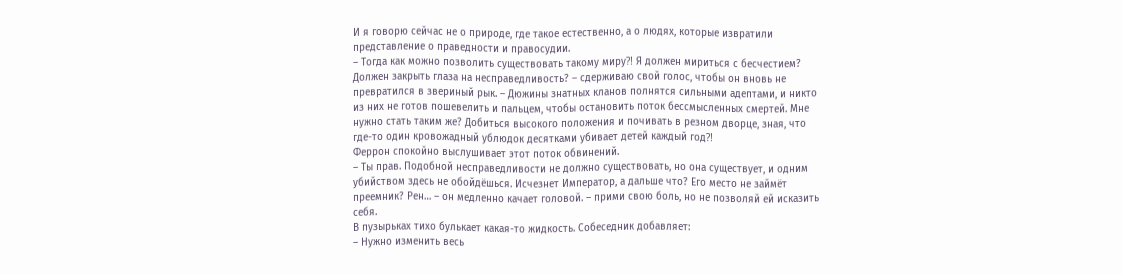И я говорю сейчас не о природе, где такое естественно, а о людях, которые извратили представление о праведности и правосудии.
– Тогда как можно позволить существовать такому миру⁈ Я должен мириться с бесчестием? Должен закрыть глаза на несправедливость? – сдерживаю свой голос, чтобы он вновь не превратился в звериный рык. – Дюжины знатных кланов полнятся сильными адептами, и никто из них не готов пошевелить и пальцем, чтобы остановить поток бессмысленных смертей. Мне нужно стать таким же? Добиться высокого положения и почивать в резном дворце, зная, что где-то один кровожадный ублюдок десятками убивает детей каждый год⁈
Феррон спокойно выслушивает этот поток обвинений.
– Ты прав. Подобной несправедливости не должно существовать, но она существует, и одним убийством здесь не обойдёшься. Исчезнет Император, а дальше что? Его место не займёт преемник? Рен… – он медленно качает головой. – прими свою боль, но не позволяй ей исказить себя.
В пузырьках тихо булькает какая-то жидкость. Собеседник добавляет:
– Нужно изменить весь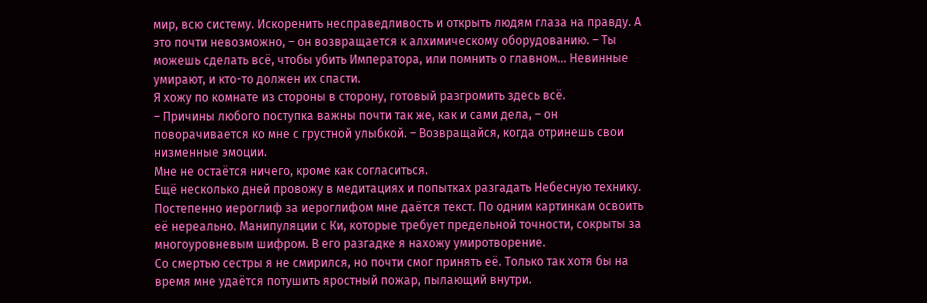мир, всю систему. Искоренить несправедливость и открыть людям глаза на правду. А это почти невозможно, – он возвращается к алхимическому оборудованию. – Ты можешь сделать всё, чтобы убить Императора, или помнить о главном… Невинные умирают, и кто-то должен их спасти.
Я хожу по комнате из стороны в сторону, готовый разгромить здесь всё.
– Причины любого поступка важны почти так же, как и сами дела, – он поворачивается ко мне с грустной улыбкой. – Возвращайся, когда отринешь свои низменные эмоции.
Мне не остаётся ничего, кроме как согласиться.
Ещё несколько дней провожу в медитациях и попытках разгадать Небесную технику. Постепенно иероглиф за иероглифом мне даётся текст. По одним картинкам освоить её нереально. Манипуляции с Ки, которые требует предельной точности, сокрыты за многоуровневым шифром. В его разгадке я нахожу умиротворение.
Со смертью сестры я не смирился, но почти смог принять её. Только так хотя бы на время мне удаётся потушить яростный пожар, пылающий внутри.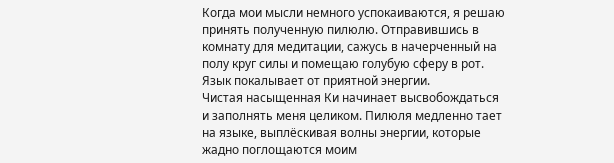Когда мои мысли немного успокаиваются, я решаю принять полученную пилюлю. Отправившись в комнату для медитации, сажусь в начерченный на полу круг силы и помещаю голубую сферу в рот. Язык покалывает от приятной энергии.
Чистая насыщенная Ки начинает высвобождаться и заполнять меня целиком. Пилюля медленно тает на языке, выплёскивая волны энергии, которые жадно поглощаются моим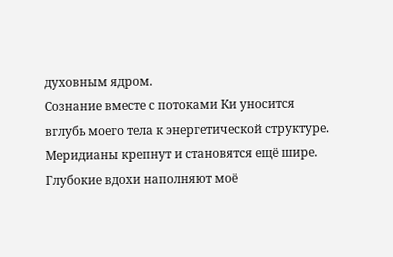духовным ядром.
Сознание вместе с потоками Ки уносится вглубь моего тела к энергетической структуре. Меридианы крепнут и становятся ещё шире. Глубокие вдохи наполняют моё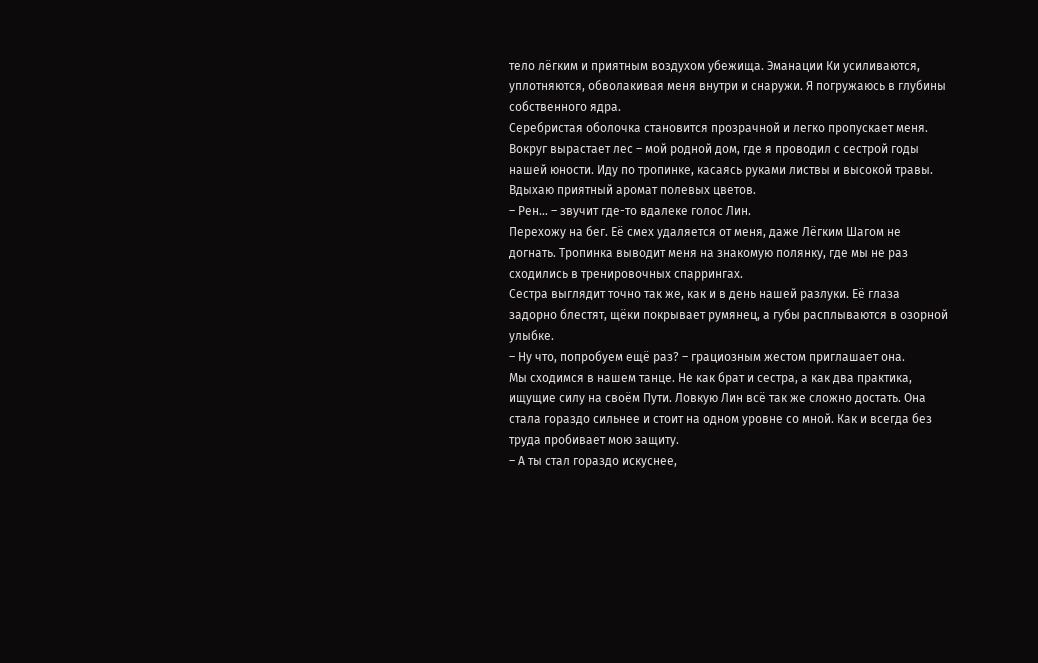тело лёгким и приятным воздухом убежища. Эманации Ки усиливаются, уплотняются, обволакивая меня внутри и снаружи. Я погружаюсь в глубины собственного ядра.
Серебристая оболочка становится прозрачной и легко пропускает меня. Вокруг вырастает лес – мой родной дом, где я проводил с сестрой годы нашей юности. Иду по тропинке, касаясь руками листвы и высокой травы. Вдыхаю приятный аромат полевых цветов.
– Рен… – звучит где-то вдалеке голос Лин.
Перехожу на бег. Её смех удаляется от меня, даже Лёгким Шагом не догнать. Тропинка выводит меня на знакомую полянку, где мы не раз сходились в тренировочных спаррингах.
Сестра выглядит точно так же, как и в день нашей разлуки. Её глаза задорно блестят, щёки покрывает румянец, а губы расплываются в озорной улыбке.
– Ну что, попробуем ещё раз? – грациозным жестом приглашает она.
Мы сходимся в нашем танце. Не как брат и сестра, а как два практика, ищущие силу на своём Пути. Ловкую Лин всё так же сложно достать. Она стала гораздо сильнее и стоит на одном уровне со мной. Как и всегда без труда пробивает мою защиту.
– А ты стал гораздо искуснее,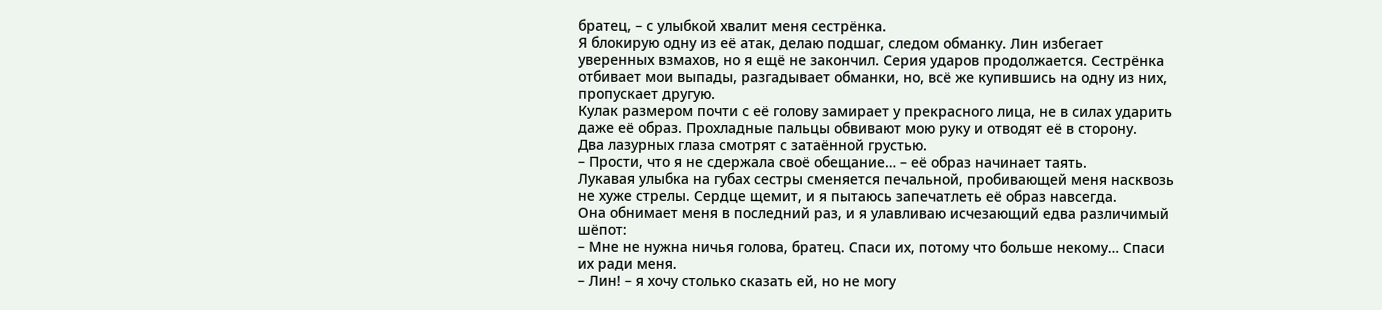братец, – с улыбкой хвалит меня сестрёнка.
Я блокирую одну из её атак, делаю подшаг, следом обманку. Лин избегает уверенных взмахов, но я ещё не закончил. Серия ударов продолжается. Сестрёнка отбивает мои выпады, разгадывает обманки, но, всё же купившись на одну из них, пропускает другую.
Кулак размером почти с её голову замирает у прекрасного лица, не в силах ударить даже её образ. Прохладные пальцы обвивают мою руку и отводят её в сторону.
Два лазурных глаза смотрят с затаённой грустью.
– Прости, что я не сдержала своё обещание… – её образ начинает таять.
Лукавая улыбка на губах сестры сменяется печальной, пробивающей меня насквозь не хуже стрелы. Сердце щемит, и я пытаюсь запечатлеть её образ навсегда.
Она обнимает меня в последний раз, и я улавливаю исчезающий едва различимый шёпот:
– Мне не нужна ничья голова, братец. Спаси их, потому что больше некому… Спаси их ради меня.
– Лин! – я хочу столько сказать ей, но не могу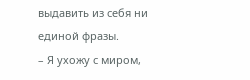выдавить из себя ни единой фразы.
– Я ухожу с миром,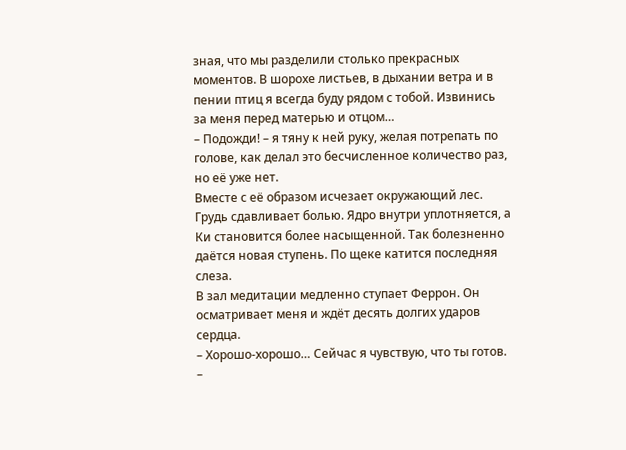зная, что мы разделили столько прекрасных моментов. В шорохе листьев, в дыхании ветра и в пении птиц я всегда буду рядом с тобой. Извинись за меня перед матерью и отцом…
– Подожди! – я тяну к ней руку, желая потрепать по голове, как делал это бесчисленное количество раз, но её уже нет.
Вместе с её образом исчезает окружающий лес. Грудь сдавливает болью. Ядро внутри уплотняется, а Ки становится более насыщенной. Так болезненно даётся новая ступень. По щеке катится последняя слеза.
В зал медитации медленно ступает Феррон. Он осматривает меня и ждёт десять долгих ударов сердца.
– Хорошо-хорошо… Сейчас я чувствую, что ты готов.
–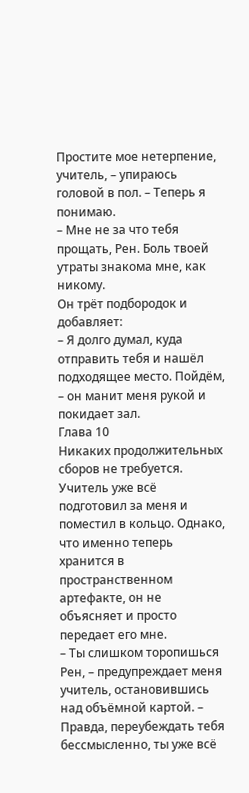Простите мое нетерпение, учитель, – упираюсь головой в пол. – Теперь я понимаю.
– Мне не за что тебя прощать, Рен. Боль твоей утраты знакома мне, как никому.
Он трёт подбородок и добавляет:
– Я долго думал, куда отправить тебя и нашёл подходящее место. Пойдём, – он манит меня рукой и покидает зал.
Глава 10
Никаких продолжительных сборов не требуется. Учитель уже всё подготовил за меня и поместил в кольцо. Однако, что именно теперь хранится в пространственном артефакте, он не объясняет и просто передает его мне.
– Ты слишком торопишься Рен, – предупреждает меня учитель, остановившись над объёмной картой. – Правда, переубеждать тебя бессмысленно, ты уже всё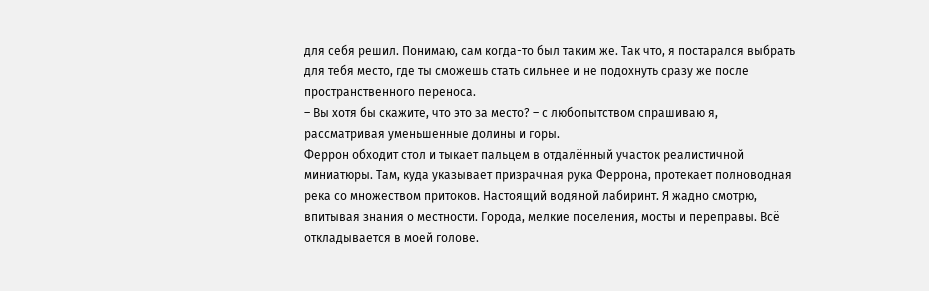для себя решил. Понимаю, сам когда-то был таким же. Так что, я постарался выбрать для тебя место, где ты сможешь стать сильнее и не подохнуть сразу же после пространственного переноса.
– Вы хотя бы скажите, что это за место? – с любопытством спрашиваю я, рассматривая уменьшенные долины и горы.
Феррон обходит стол и тыкает пальцем в отдалённый участок реалистичной миниатюры. Там, куда указывает призрачная рука Феррона, протекает полноводная река со множеством притоков. Настоящий водяной лабиринт. Я жадно смотрю, впитывая знания о местности. Города, мелкие поселения, мосты и переправы. Всё откладывается в моей голове.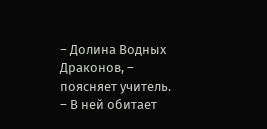– Долина Водных Драконов, – поясняет учитель. – В ней обитает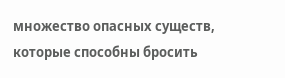множество опасных существ, которые способны бросить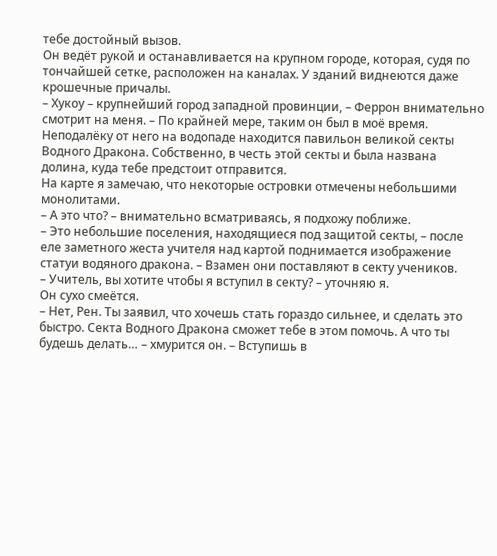тебе достойный вызов.
Он ведёт рукой и останавливается на крупном городе, которая, судя по тончайшей сетке, расположен на каналах. У зданий виднеются даже крошечные причалы.
– Хукоу – крупнейший город западной провинции, – Феррон внимательно смотрит на меня. – По крайней мере, таким он был в моё время. Неподалёку от него на водопаде находится павильон великой секты Водного Дракона. Собственно, в честь этой секты и была названа долина, куда тебе предстоит отправится.
На карте я замечаю, что некоторые островки отмечены небольшими монолитами.
– А это что? – внимательно всматриваясь, я подхожу поближе.
– Это небольшие поселения, находящиеся под защитой секты, – после еле заметного жеста учителя над картой поднимается изображение статуи водяного дракона. – Взамен они поставляют в секту учеников.
– Учитель, вы хотите чтобы я вступил в секту? – уточняю я.
Он сухо смеётся.
– Нет, Рен. Ты заявил, что хочешь стать гораздо сильнее, и сделать это быстро. Секта Водного Дракона сможет тебе в этом помочь. А что ты будешь делать… – хмурится он. – Вступишь в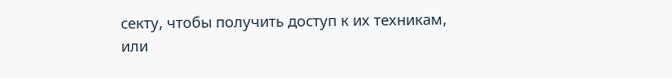секту, чтобы получить доступ к их техникам, или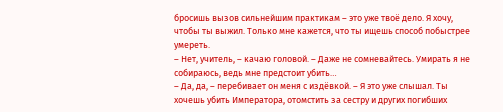бросишь вызов сильнейшим практикам – это уже твоё дело. Я хочу, чтобы ты выжил. Только мне кажется, что ты ищешь способ побыстрее умереть.
– Нет, учитель, – качаю головой. – Даже не сомневайтесь. Умирать я не собираюсь, ведь мне предстоит убить…
– Да, да, – перебивает он меня с издёвкой. – Я это уже слышал. Ты хочешь убить Императора, отомстить за сестру и других погибших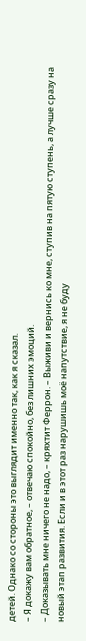детей. Однако со стороны это выглядит именно так, как я сказал.
– Я докажу вам обратное, – отвечаю спокойно, без лишних эмоций.
– Доказывать мне ничего не надо, – кряхтит Феррон. – Выживи и вернись ко мне, ступив на пятую ступень, а лучше сразу на новый этап развития. Если и в этот раз нарушишь моё напутствие, я не буду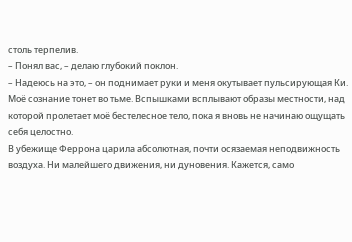столь терпелив.
– Понял вас, – делаю глубокий поклон.
– Надеюсь на это, – он поднимает руки и меня окутывает пульсирующая Ки.
Моё сознание тонет во тьме. Вспышками всплывают образы местности, над которой пролетает моё бестелесное тело, пока я вновь не начинаю ощущать себя целостно.
В убежище Феррона царила абсолютная, почти осязаемая неподвижность воздуха. Ни малейшего движения, ни дуновения. Кажется, само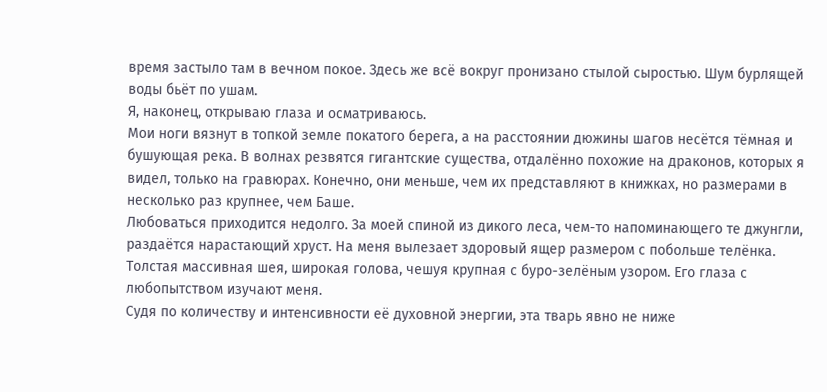время застыло там в вечном покое. Здесь же всё вокруг пронизано стылой сыростью. Шум бурлящей воды бьёт по ушам.
Я, наконец, открываю глаза и осматриваюсь.
Мои ноги вязнут в топкой земле покатого берега, а на расстоянии дюжины шагов несётся тёмная и бушующая река. В волнах резвятся гигантские существа, отдалённо похожие на драконов, которых я видел, только на гравюрах. Конечно, они меньше, чем их представляют в книжках, но размерами в несколько раз крупнее, чем Баше.
Любоваться приходится недолго. За моей спиной из дикого леса, чем-то напоминающего те джунгли, раздаётся нарастающий хруст. На меня вылезает здоровый ящер размером с побольше телёнка. Толстая массивная шея, широкая голова, чешуя крупная с буро-зелёным узором. Его глаза с любопытством изучают меня.
Судя по количеству и интенсивности её духовной энергии, эта тварь явно не ниже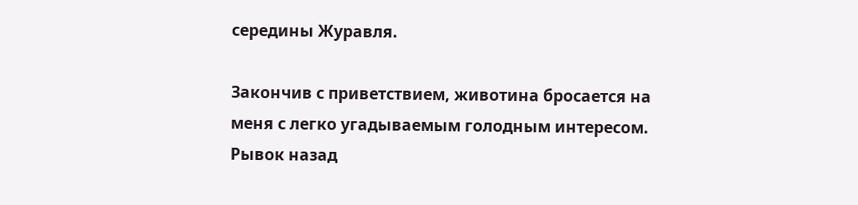середины Журавля.

Закончив с приветствием, животина бросается на меня с легко угадываемым голодным интересом.
Рывок назад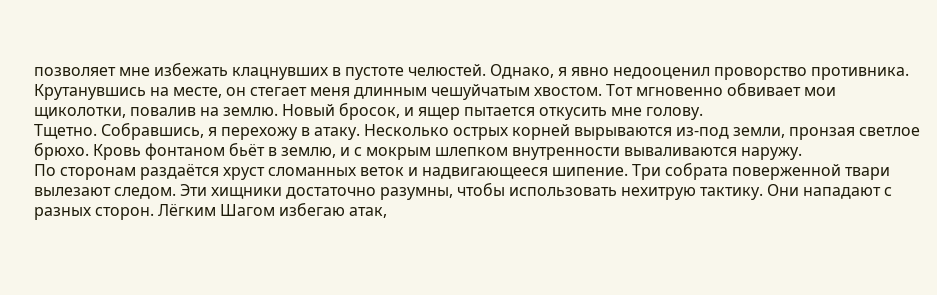позволяет мне избежать клацнувших в пустоте челюстей. Однако, я явно недооценил проворство противника. Крутанувшись на месте, он стегает меня длинным чешуйчатым хвостом. Тот мгновенно обвивает мои щиколотки, повалив на землю. Новый бросок, и ящер пытается откусить мне голову.
Тщетно. Собравшись, я перехожу в атаку. Несколько острых корней вырываются из-под земли, пронзая светлое брюхо. Кровь фонтаном бьёт в землю, и с мокрым шлепком внутренности вываливаются наружу.
По сторонам раздаётся хруст сломанных веток и надвигающееся шипение. Три собрата поверженной твари вылезают следом. Эти хищники достаточно разумны, чтобы использовать нехитрую тактику. Они нападают с разных сторон. Лёгким Шагом избегаю атак,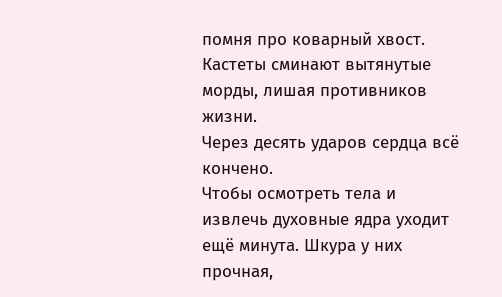помня про коварный хвост. Кастеты сминают вытянутые морды, лишая противников жизни.
Через десять ударов сердца всё кончено.
Чтобы осмотреть тела и извлечь духовные ядра уходит ещё минута. Шкура у них прочная,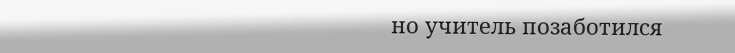но учитель позаботился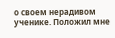о своем нерадивом ученике. Положил мне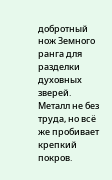добротный нож Земного ранга для разделки духовных зверей. Металл не без труда, но всё же пробивает крепкий покров.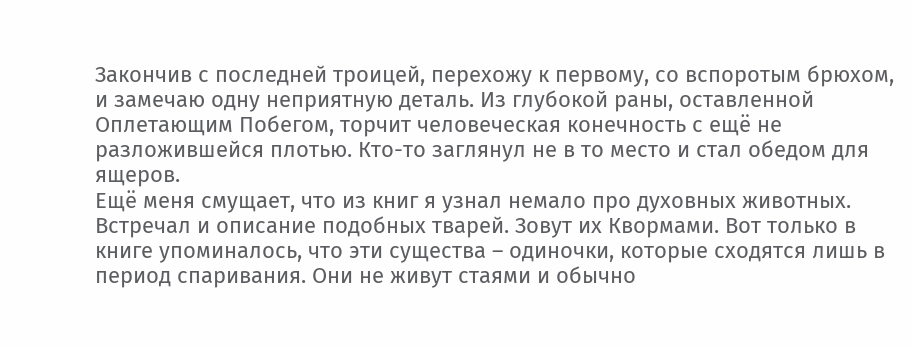Закончив с последней троицей, перехожу к первому, со вспоротым брюхом, и замечаю одну неприятную деталь. Из глубокой раны, оставленной Оплетающим Побегом, торчит человеческая конечность с ещё не разложившейся плотью. Кто-то заглянул не в то место и стал обедом для ящеров.
Ещё меня смущает, что из книг я узнал немало про духовных животных. Встречал и описание подобных тварей. Зовут их Квормами. Вот только в книге упоминалось, что эти существа – одиночки, которые сходятся лишь в период спаривания. Они не живут стаями и обычно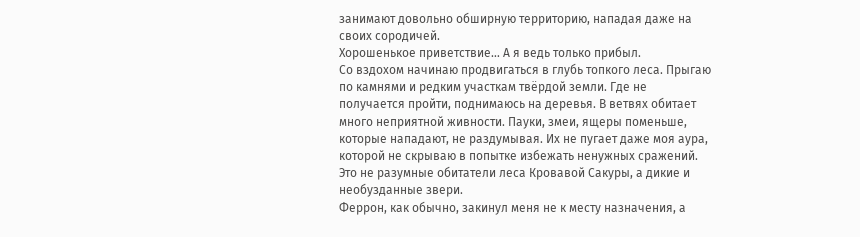занимают довольно обширную территорию, нападая даже на своих сородичей.
Хорошенькое приветствие… А я ведь только прибыл.
Со вздохом начинаю продвигаться в глубь топкого леса. Прыгаю по камнями и редким участкам твёрдой земли. Где не получается пройти, поднимаюсь на деревья. В ветвях обитает много неприятной живности. Пауки, змеи, ящеры поменьше, которые нападают, не раздумывая. Их не пугает даже моя аура, которой не скрываю в попытке избежать ненужных сражений. Это не разумные обитатели леса Кровавой Сакуры, а дикие и необузданные звери.
Феррон, как обычно, закинул меня не к месту назначения, а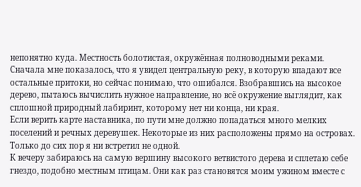непонятно куда. Местность болотистая, окружённая полноводными реками. Сначала мне показалось, что я увидел центральную реку, в которую впадают все остальные притоки, но сейчас понимаю, что ошибался. Взобравшись на высокое дерево, пытаюсь вычислить нужное направление, но всё окружение выглядит, как сплошной природный лабиринт, которому нет ни конца, ни края.
Если верить карте наставника, по пути мне должно попадаться много мелких поселений и речных деревушек. Некоторые из них расположены прямо на островах. Только до сих пор я ни встретил не одной.
К вечеру забираюсь на самую вершину высокого ветвистого дерева и сплетаю себе гнездо, подобно местным птицам. Они как раз становятся моим ужином вместе с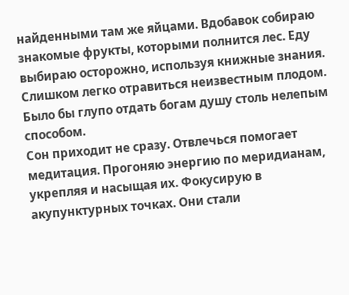найденными там же яйцами. Вдобавок собираю знакомые фрукты, которыми полнится лес. Еду выбираю осторожно, используя книжные знания. Слишком легко отравиться неизвестным плодом. Было бы глупо отдать богам душу столь нелепым способом.
Сон приходит не сразу. Отвлечься помогает медитация. Прогоняю энергию по меридианам, укрепляя и насыщая их. Фокусирую в акупунктурных точках. Они стали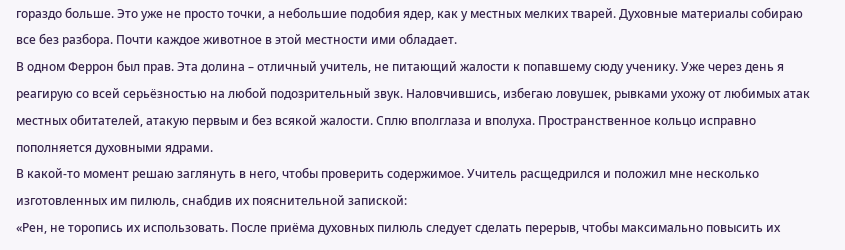гораздо больше. Это уже не просто точки, а небольшие подобия ядер, как у местных мелких тварей. Духовные материалы собираю все без разбора. Почти каждое животное в этой местности ими обладает.
В одном Феррон был прав. Эта долина – отличный учитель, не питающий жалости к попавшему сюду ученику. Уже через день я реагирую со всей серьёзностью на любой подозрительный звук. Наловчившись, избегаю ловушек, рывками ухожу от любимых атак местных обитателей, атакую первым и без всякой жалости. Сплю вполглаза и вполуха. Пространственное кольцо исправно пополняется духовными ядрами.
В какой-то момент решаю заглянуть в него, чтобы проверить содержимое. Учитель расщедрился и положил мне несколько изготовленных им пилюль, снабдив их пояснительной запиской:
«Рен, не торопись их использовать. После приёма духовных пилюль следует сделать перерыв, чтобы максимально повысить их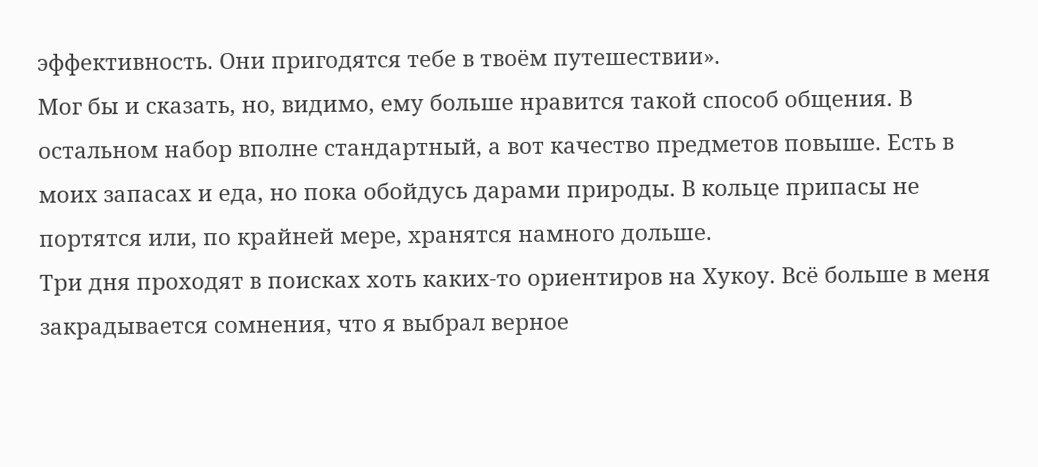эффективность. Они пригодятся тебе в твоём путешествии».
Мог бы и сказать, но, видимо, ему больше нравится такой способ общения. В остальном набор вполне стандартный, а вот качество предметов повыше. Есть в моих запасах и еда, но пока обойдусь дарами природы. В кольце припасы не портятся или, по крайней мере, хранятся намного дольше.
Три дня проходят в поисках хоть каких-то ориентиров на Хукоу. Всё больше в меня закрадывается сомнения, что я выбрал верное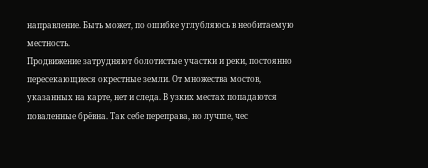направление. Быть может, по ошибке углубляюсь в необитаемую местность.
Продвижение затрудняют болотистые участки и реки, постоянно пересекающиеся окрестные земли. От множества мостов, указанных на карте, нет и следа. В узких местах попадаются поваленные брёвна. Так себе переправа, но лучше, чес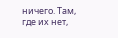ничего. Там, где их нет,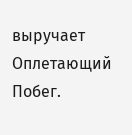выручает Оплетающий Побег.